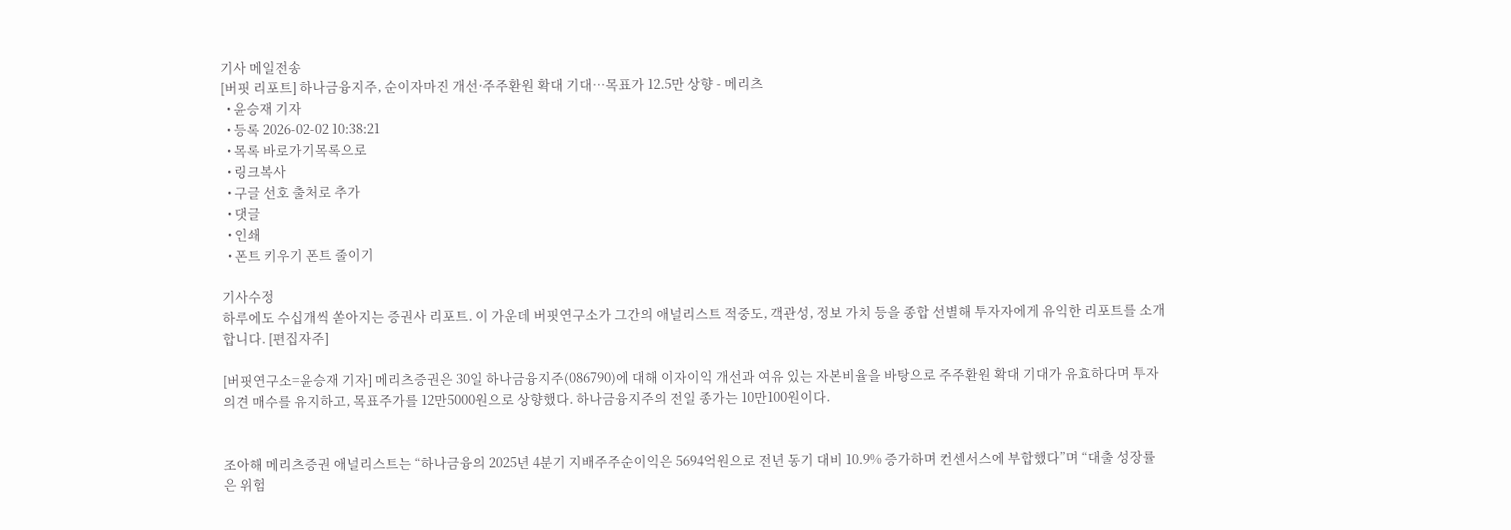기사 메일전송
[버핏 리포트] 하나금융지주, 순이자마진 개선·주주환원 확대 기대…목표가 12.5만 상향 - 메리츠
  • 윤승재 기자
  • 등록 2026-02-02 10:38:21
  • 목록 바로가기목록으로
  • 링크복사
  • 구글 선호 출처로 추가
  • 댓글
  • 인쇄
  • 폰트 키우기 폰트 줄이기

기사수정
하루에도 수십개씩 쏟아지는 증권사 리포트. 이 가운데 버핏연구소가 그간의 애널리스트 적중도, 객관성, 정보 가치 등을 종합 선별해 투자자에게 유익한 리포트를 소개합니다. [편집자주]

[버핏연구소=윤승재 기자] 메리츠증권은 30일 하나금융지주(086790)에 대해 이자이익 개선과 여유 있는 자본비율을 바탕으로 주주환원 확대 기대가 유효하다며 투자의견 매수를 유지하고, 목표주가를 12만5000원으로 상향했다. 하나금융지주의 전일 종가는 10만100원이다.


조아해 메리츠증권 애널리스트는 “하나금융의 2025년 4분기 지배주주순이익은 5694억원으로 전년 동기 대비 10.9% 증가하며 컨센서스에 부합했다”며 “대출 성장률은 위험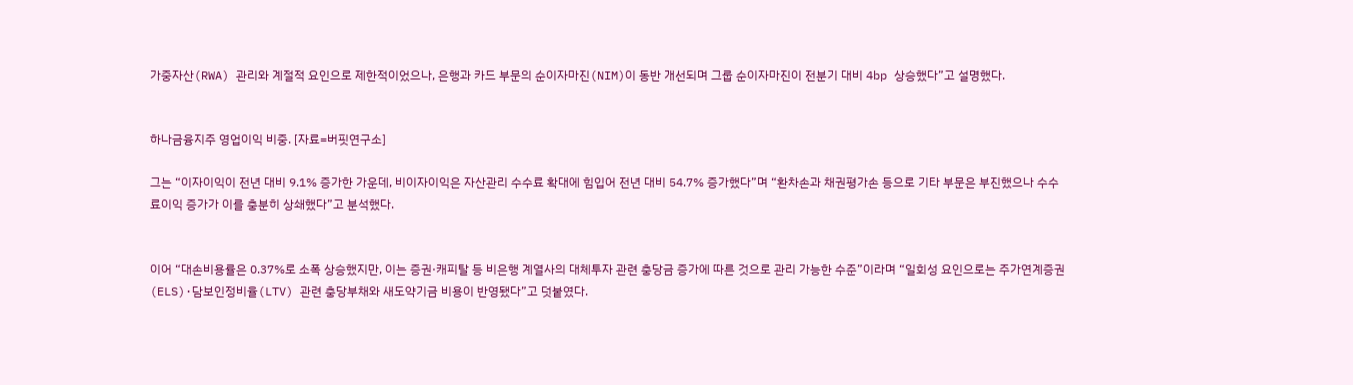가중자산(RWA) 관리와 계절적 요인으로 제한적이었으나, 은행과 카드 부문의 순이자마진(NIM)이 동반 개선되며 그룹 순이자마진이 전분기 대비 4bp 상승했다”고 설명했다.


하나금융지주 영업이익 비중. [자료=버핏연구소]

그는 “이자이익이 전년 대비 9.1% 증가한 가운데, 비이자이익은 자산관리 수수료 확대에 힘입어 전년 대비 54.7% 증가했다”며 “환차손과 채권평가손 등으로 기타 부문은 부진했으나 수수료이익 증가가 이를 충분히 상쇄했다”고 분석했다.


이어 “대손비용률은 0.37%로 소폭 상승했지만, 이는 증권·캐피탈 등 비은행 계열사의 대체투자 관련 충당금 증가에 따른 것으로 관리 가능한 수준”이라며 “일회성 요인으로는 주가연계증권(ELS)·담보인정비율(LTV) 관련 충당부채와 새도약기금 비용이 반영됐다”고 덧붙였다.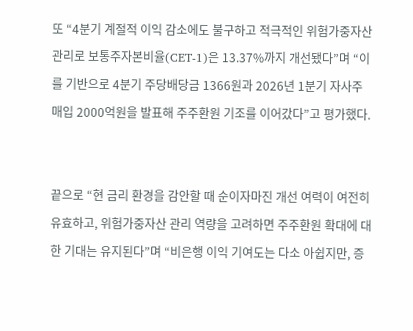또 “4분기 계절적 이익 감소에도 불구하고 적극적인 위험가중자산 관리로 보통주자본비율(CET-1)은 13.37%까지 개선됐다”며 “이를 기반으로 4분기 주당배당금 1366원과 2026년 1분기 자사주 매입 2000억원을 발표해 주주환원 기조를 이어갔다”고 평가했다.


끝으로 “현 금리 환경을 감안할 때 순이자마진 개선 여력이 여전히 유효하고, 위험가중자산 관리 역량을 고려하면 주주환원 확대에 대한 기대는 유지된다”며 “비은행 이익 기여도는 다소 아쉽지만, 증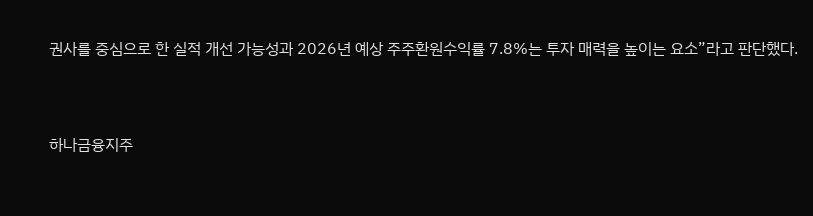권사를 중심으로 한 실적 개선 가능성과 2026년 예상 주주환원수익률 7.8%는 투자 매력을 높이는 요소”라고 판단했다.


하나금융지주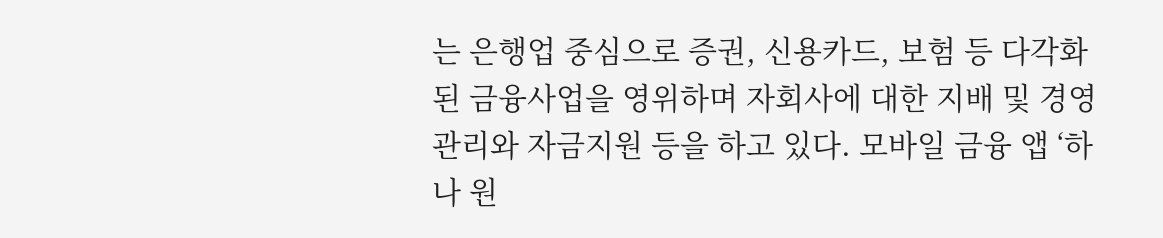는 은행업 중심으로 증권, 신용카드, 보험 등 다각화된 금융사업을 영위하며 자회사에 대한 지배 및 경영 관리와 자금지원 등을 하고 있다. 모바일 금융 앱 ‘하나 원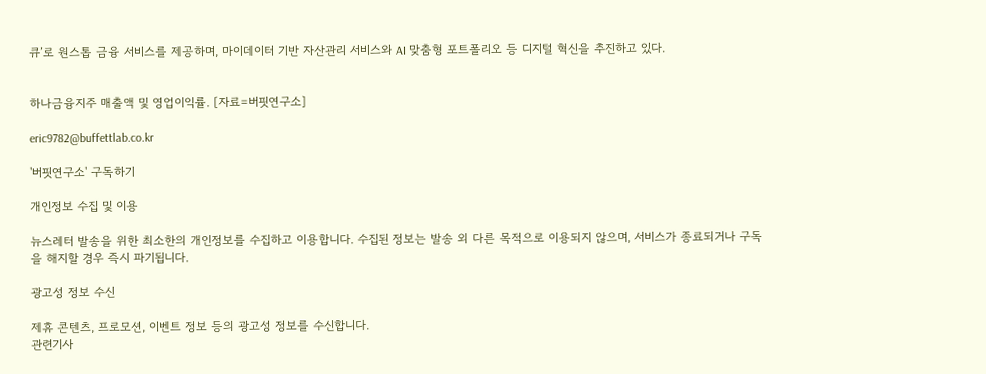큐’로 원스톱 금융 서비스를 제공하며, 마이데이터 기반 자산관리 서비스와 AI 맞춤형 포트폴리오 등 디지털 혁신을 추진하고 있다.


하나금융지주 매출액 및 영업이익률. [자료=버핏연구소]

eric9782@buffettlab.co.kr

'버핏연구소' 구독하기

개인정보 수집 및 이용

뉴스레터 발송을 위한 최소한의 개인정보를 수집하고 이용합니다. 수집된 정보는 발송 외 다른 목적으로 이용되지 않으며, 서비스가 종료되거나 구독을 해지할 경우 즉시 파기됩니다.

광고성 정보 수신

제휴 콘텐츠, 프로모션, 이벤트 정보 등의 광고성 정보를 수신합니다.
관련기사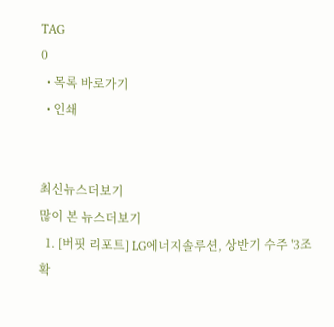TAG
0
  • 목록 바로가기
  • 인쇄


최신뉴스더보기
많이 본 뉴스더보기
  1. [버핏 리포트] LG에너지솔루션, 상반기 수주 '3조 확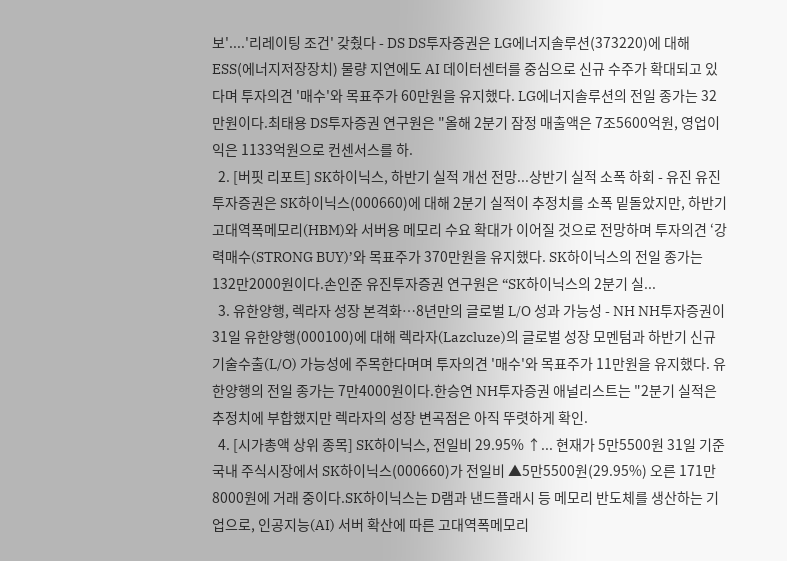보'....'리레이팅 조건' 갖췄다 - DS DS투자증권은 LG에너지솔루션(373220)에 대해 ESS(에너지저장장치) 물량 지연에도 AI 데이터센터를 중심으로 신규 수주가 확대되고 있다며 투자의견 '매수'와 목표주가 60만원을 유지했다. LG에너지솔루션의 전일 종가는 32만원이다.최태용 DS투자증권 연구원은 "올해 2분기 잠정 매출액은 7조5600억원, 영업이익은 1133억원으로 컨센서스를 하.
  2. [버핏 리포트] SK하이닉스, 하반기 실적 개선 전망...상반기 실적 소폭 하회 - 유진 유진투자증권은 SK하이닉스(000660)에 대해 2분기 실적이 추정치를 소폭 밑돌았지만, 하반기 고대역폭메모리(HBM)와 서버용 메모리 수요 확대가 이어질 것으로 전망하며 투자의견 ‘강력매수(STRONG BUY)’와 목표주가 370만원을 유지했다. SK하이닉스의 전일 종가는 132만2000원이다.손인준 유진투자증권 연구원은 “SK하이닉스의 2분기 실...
  3. 유한양행, 렉라자 성장 본격화…8년만의 글로벌 L/O 성과 가능성 - NH NH투자증권이 31일 유한양행(000100)에 대해 렉라자(Lazcluze)의 글로벌 성장 모멘텀과 하반기 신규 기술수출(L/O) 가능성에 주목한다며며 투자의견 '매수'와 목표주가 11만원을 유지했다. 유한양행의 전일 종가는 7만4000원이다.한승연 NH투자증권 애널리스트는 "2분기 실적은 추정치에 부합했지만 렉라자의 성장 변곡점은 아직 뚜렷하게 확인.
  4. [시가총액 상위 종목] SK하이닉스, 전일비 29.95% ↑... 현재가 5만5500원 31일 기준 국내 주식시장에서 SK하이닉스(000660)가 전일비 ▲5만5500원(29.95%) 오른 171만8000원에 거래 중이다.SK하이닉스는 D램과 낸드플래시 등 메모리 반도체를 생산하는 기업으로, 인공지능(AI) 서버 확산에 따른 고대역폭메모리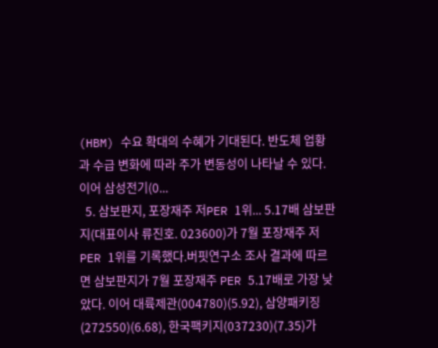(HBM) 수요 확대의 수혜가 기대된다. 반도체 업황과 수급 변화에 따라 주가 변동성이 나타날 수 있다.이어 삼성전기(0...
  5. 삼보판지, 포장재주 저PER 1위... 5.17배 삼보판지(대표이사 류진호. 023600)가 7월 포장재주 저PER 1위를 기록했다.버핏연구소 조사 결과에 따르면 삼보판지가 7월 포장재주 PER 5.17배로 가장 낮았다. 이어 대륙제관(004780)(5.92), 삼양패키징(272550)(6.68), 한국팩키지(037230)(7.35)가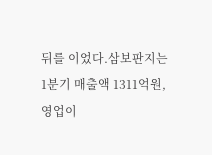뒤를 이었다.삼보판지는 1분기 매출액 1311억원, 영업이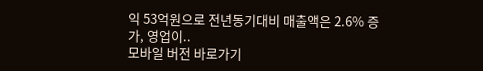익 53억원으로 전년동기대비 매출액은 2.6% 증가, 영업이..
모바일 버전 바로가기